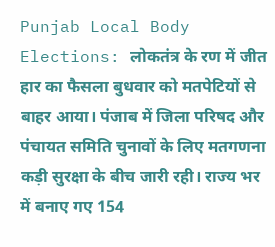Punjab Local Body Elections: लोकतंत्र के रण में जीत हार का फैसला बुधवार को मतपेटियों से बाहर आया। पंजाब में जिला परिषद और पंचायत समिति चुनावों के लिए मतगणना कड़ी सुरक्षा के बीच जारी रही। राज्य भर में बनाए गए 154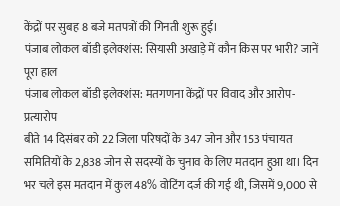केंद्रों पर सुबह 8 बजे मतपत्रों की गिनती शुरू हुई।
पंजाब लोकल बॉडी इलेक्शंस: सियासी अखाड़े में कौन किस पर भारी? जानें पूरा हाल
पंजाब लोकल बॉडी इलेक्शंस: मतगणना केंद्रों पर विवाद और आरोप-प्रत्यारोप
बीते 14 दिसंबर को 22 जिला परिषदों के 347 जोन और 153 पंचायत समितियों के 2,838 जोन से सदस्यों के चुनाव के लिए मतदान हुआ था। दिन भर चले इस मतदान में कुल 48% वोटिंग दर्ज की गई थी, जिसमें 9,000 से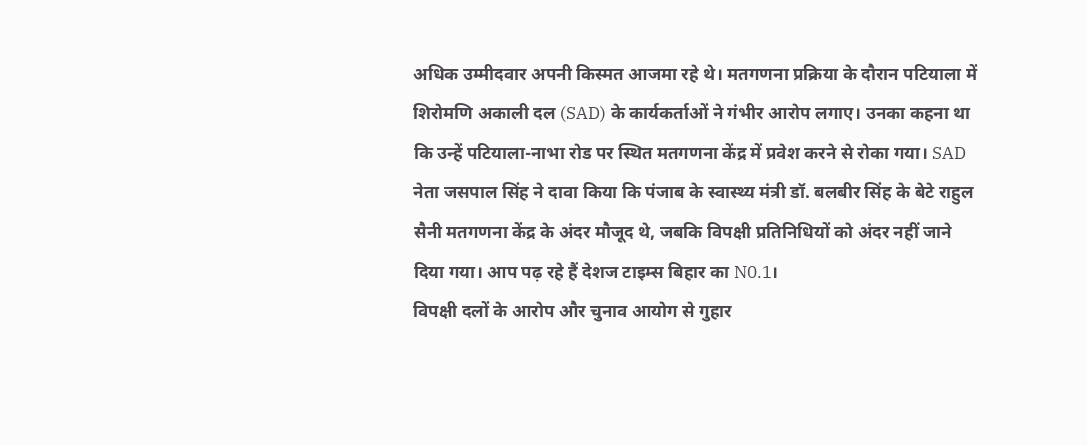अधिक उम्मीदवार अपनी किस्मत आजमा रहे थे। मतगणना प्रक्रिया के दौरान पटियाला में शिरोमणि अकाली दल (SAD) के कार्यकर्ताओं ने गंभीर आरोप लगाए। उनका कहना था कि उन्हें पटियाला-नाभा रोड पर स्थित मतगणना केंद्र में प्रवेश करने से रोका गया। SAD नेता जसपाल सिंह ने दावा किया कि पंजाब के स्वास्थ्य मंत्री डॉ. बलबीर सिंह के बेटे राहुल सैनी मतगणना केंद्र के अंदर मौजूद थे, जबकि विपक्षी प्रतिनिधियों को अंदर नहीं जाने दिया गया। आप पढ़ रहे हैं देशज टाइम्स बिहार का N0.1।
विपक्षी दलों के आरोप और चुनाव आयोग से गुहार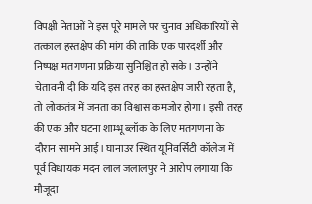विपक्षी नेताओं ने इस पूरे मामले पर चुनाव अधिकारियों से तत्काल हस्तक्षेप की मांग की ताकि एक पारदर्शी और निष्पक्ष मतगणना प्रक्रिया सुनिश्चित हो सके। उन्होंने चेतावनी दी कि यदि इस तरह का हस्तक्षेप जारी रहता है, तो लोकतंत्र में जनता का विश्वास कमजोर होगा। इसी तरह की एक और घटना शाम्भू ब्लॉक के लिए मतगणना के दौरान सामने आई। घानाउर स्थित यूनिवर्सिटी कॉलेज में पूर्व विधायक मदन लाल जलालपुर ने आरोप लगाया कि मौजूदा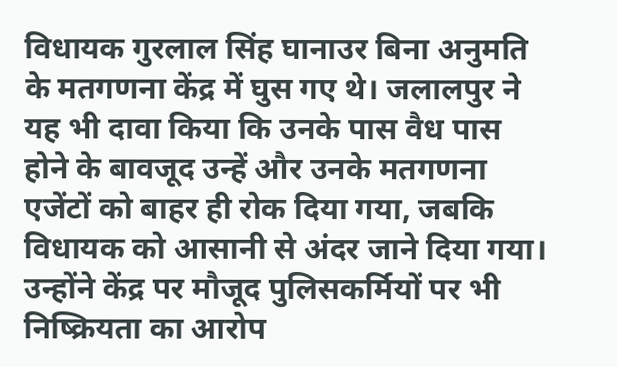विधायक गुरलाल सिंह घानाउर बिना अनुमति के मतगणना केंद्र में घुस गए थे। जलालपुर ने यह भी दावा किया कि उनके पास वैध पास होने के बावजूद उन्हें और उनके मतगणना एजेंटों को बाहर ही रोक दिया गया, जबकि विधायक को आसानी से अंदर जाने दिया गया। उन्होंने केंद्र पर मौजूद पुलिसकर्मियों पर भी निष्क्रियता का आरोप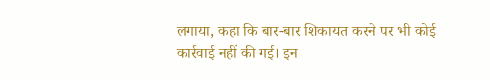लगाया, कहा कि बार-बार शिकायत करने पर भी कोई कार्रवाई नहीं की गई। इन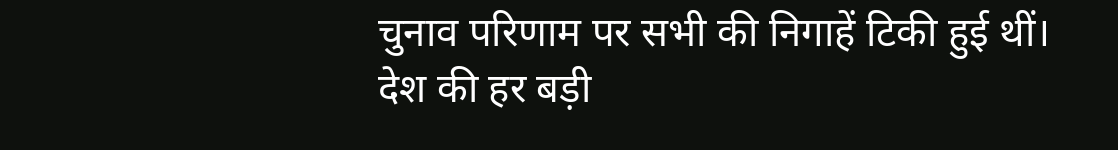चुनाव परिणाम पर सभी की निगाहें टिकी हुई थीं।
देश की हर बड़ी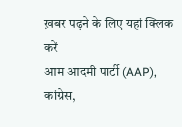ख़बर पढ़ने के लिए यहां क्लिक करें
आम आदमी पार्टी (AAP), कांग्रेस,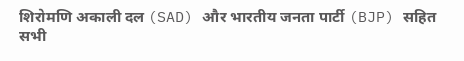शिरोमणि अकाली दल (SAD) और भारतीय जनता पार्टी (BJP) सहित सभी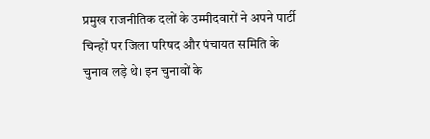प्रमुख राजनीतिक दलों के उम्मीदवारों ने अपने पार्टी चिन्हों पर जिला परिषद और पंचायत समिति के चुनाव लड़े थे। इन चुनावों के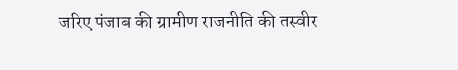जरिए पंजाब की ग्रामीण राजनीति की तस्वीर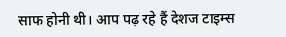साफ होनी थी। आप पढ़ रहे हैं देशज टाइम्स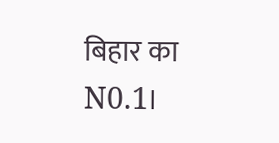बिहार का N0.1।